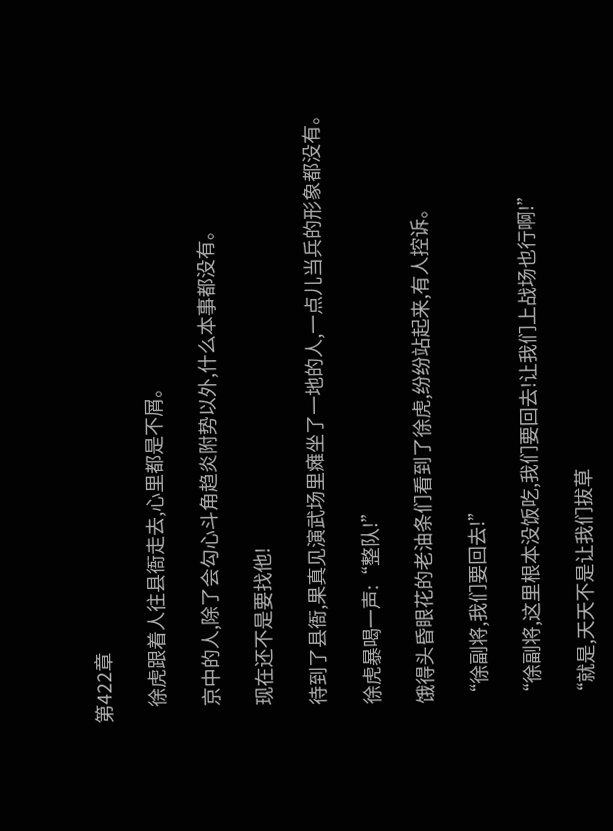第422章

    徐虎跟着人往县衙走去,心里都是不屑。

    京中的人,除了会勾心斗角趋炎附势以外,什么本事都没有。

    现在还不是要找他!

    待到了县衙,果真见演武场里瘫坐了一地的人,一点儿当兵的形象都没有。

    徐虎暴喝一声:“整队!”

    饿得头昏眼花的老油条们看到了徐虎,纷纷站起来,有人控诉。

    “徐副将,我们要回去!”

    “徐副将,这里根本没饭吃,我们要回去!让我们上战场也行啊!”

    “就是,天天不是让我们拔草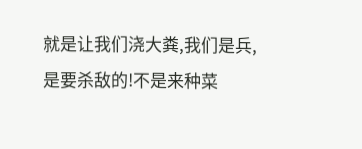就是让我们浇大粪,我们是兵,是要杀敌的!不是来种菜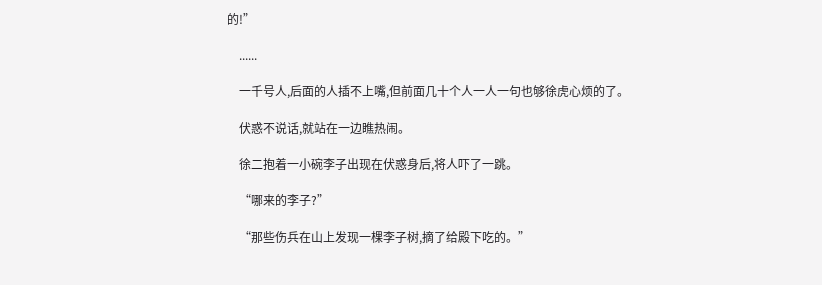的!”

    ......

    一千号人,后面的人插不上嘴,但前面几十个人一人一句也够徐虎心烦的了。

    伏惑不说话,就站在一边瞧热闹。

    徐二抱着一小碗李子出现在伏惑身后,将人吓了一跳。

    “哪来的李子?”

    “那些伤兵在山上发现一棵李子树,摘了给殿下吃的。”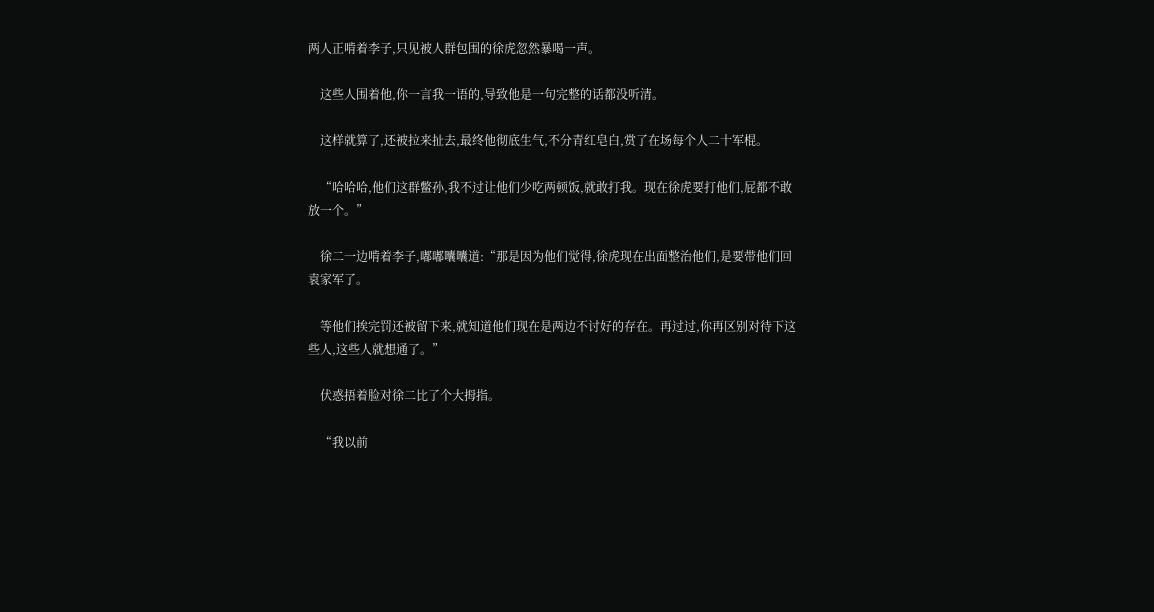两人正啃着李子,只见被人群包围的徐虎忽然暴喝一声。

    这些人围着他,你一言我一语的,导致他是一句完整的话都没听清。

    这样就算了,还被拉来扯去,最终他彻底生气,不分青红皂白,赏了在场每个人二十军棍。

    “哈哈哈,他们这群鳖孙,我不过让他们少吃两顿饭,就敢打我。现在徐虎要打他们,屁都不敢放一个。”

    徐二一边啃着李子,嘟嘟囔囔道:“那是因为他们觉得,徐虎现在出面整治他们,是要带他们回袁家军了。

    等他们挨完罚还被留下来,就知道他们现在是两边不讨好的存在。再过过,你再区别对待下这些人,这些人就想通了。”

    伏惑捂着脸对徐二比了个大拇指。

    “我以前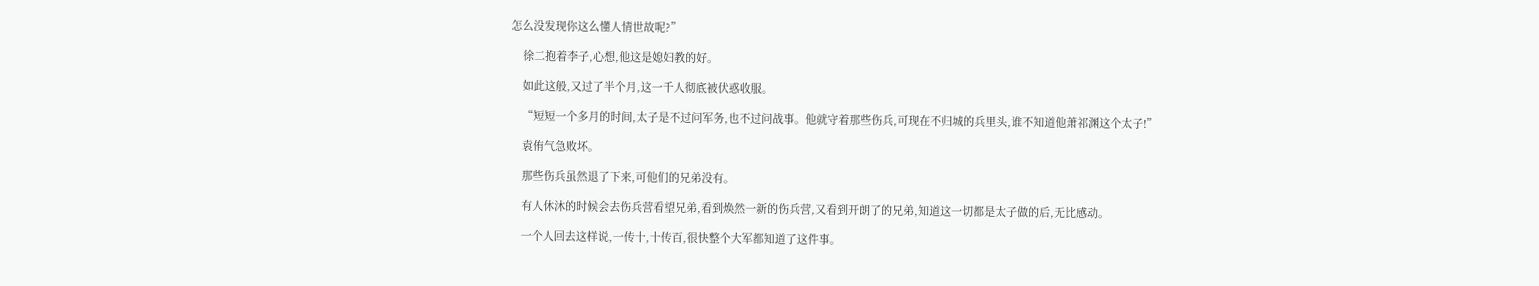怎么没发现你这么懂人情世故呢?”

    徐二抱着李子,心想,他这是媳妇教的好。

    如此这般,又过了半个月,这一千人彻底被伏惑收服。

    “短短一个多月的时间,太子是不过问军务,也不过问战事。他就守着那些伤兵,可现在不归城的兵里头,谁不知道他萧祁渊这个太子!”

    袁侑气急败坏。

    那些伤兵虽然退了下来,可他们的兄弟没有。

    有人休沐的时候会去伤兵营看望兄弟,看到焕然一新的伤兵营,又看到开朗了的兄弟,知道这一切都是太子做的后,无比感动。

    一个人回去这样说,一传十,十传百,很快整个大军都知道了这件事。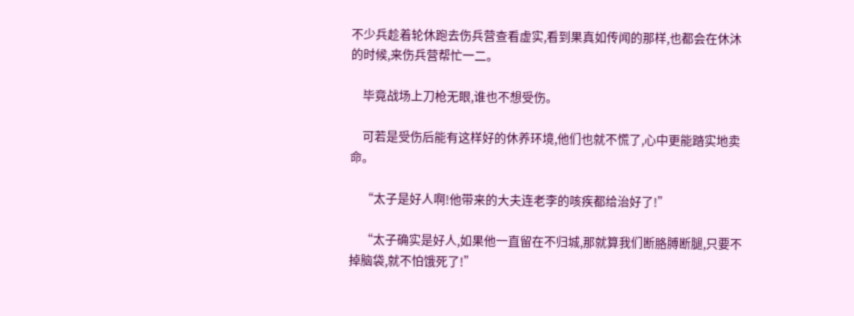不少兵趁着轮休跑去伤兵营查看虚实,看到果真如传闻的那样,也都会在休沐的时候,来伤兵营帮忙一二。

    毕竟战场上刀枪无眼,谁也不想受伤。

    可若是受伤后能有这样好的休养环境,他们也就不慌了,心中更能踏实地卖命。

    “太子是好人啊!他带来的大夫连老李的咳疾都给治好了!”

    “太子确实是好人,如果他一直留在不归城,那就算我们断胳膊断腿,只要不掉脑袋,就不怕饿死了!”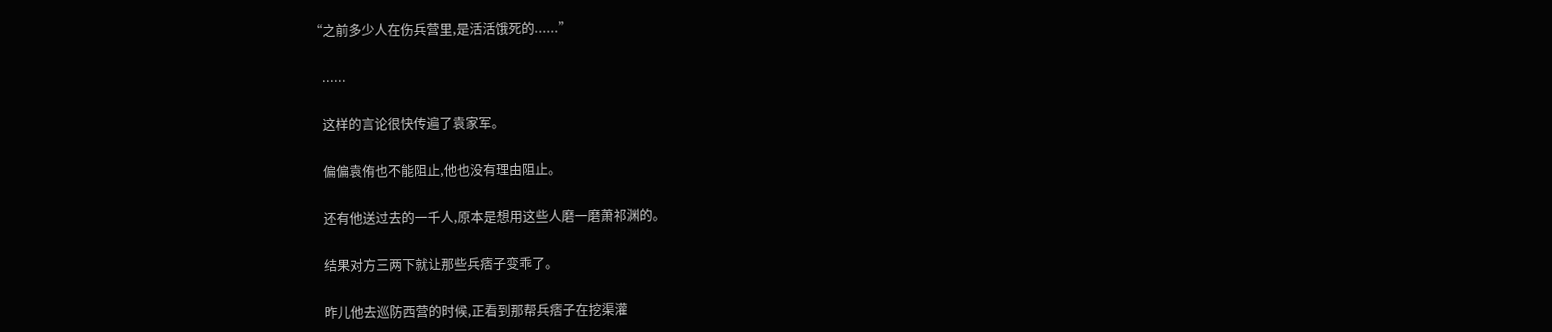“之前多少人在伤兵营里,是活活饿死的......”

    ......

    这样的言论很快传遍了袁家军。

    偏偏袁侑也不能阻止,他也没有理由阻止。

    还有他送过去的一千人,原本是想用这些人磨一磨萧祁渊的。

    结果对方三两下就让那些兵痞子变乖了。

    昨儿他去巡防西营的时候,正看到那帮兵痞子在挖渠灌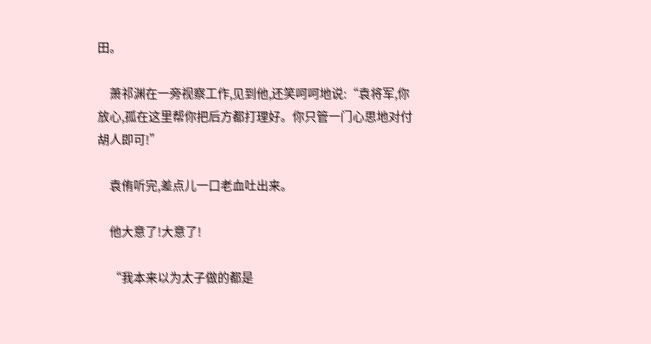田。

    萧祁渊在一旁视察工作,见到他,还笑呵呵地说:“袁将军,你放心,孤在这里帮你把后方都打理好。你只管一门心思地对付胡人即可!”

    袁侑听完,差点儿一口老血吐出来。

    他大意了!大意了!

    “我本来以为太子做的都是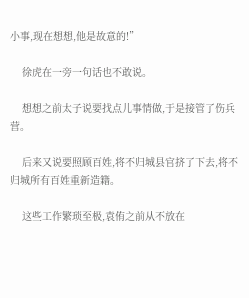小事,现在想想,他是故意的!”

    徐虎在一旁一句话也不敢说。

    想想之前太子说要找点儿事情做,于是接管了伤兵营。

    后来又说要照顾百姓,将不归城县官挤了下去,将不归城所有百姓重新造籍。

    这些工作繁琐至极,袁侑之前从不放在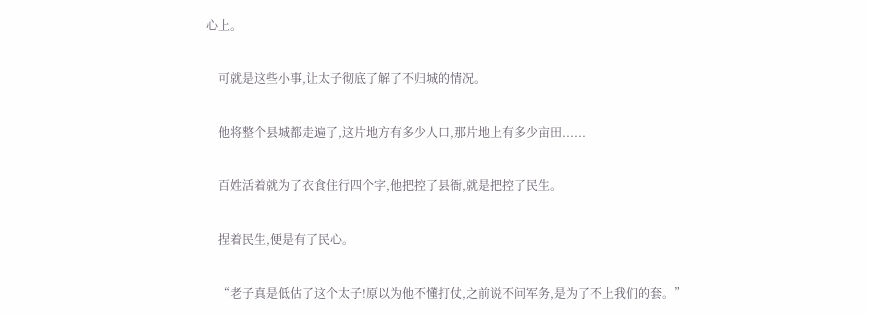心上。

    可就是这些小事,让太子彻底了解了不归城的情况。

    他将整个县城都走遍了,这片地方有多少人口,那片地上有多少亩田......

    百姓活着就为了衣食住行四个字,他把控了县衙,就是把控了民生。

    捏着民生,便是有了民心。

    “老子真是低估了这个太子!原以为他不懂打仗,之前说不问军务,是为了不上我们的套。”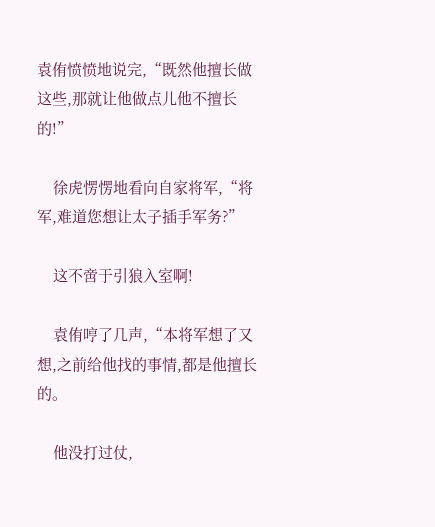袁侑愤愤地说完,“既然他擅长做这些,那就让他做点儿他不擅长的!”

    徐虎愣愣地看向自家将军,“将军,难道您想让太子插手军务?”

    这不啻于引狼入室啊!

    袁侑哼了几声,“本将军想了又想,之前给他找的事情,都是他擅长的。

    他没打过仗,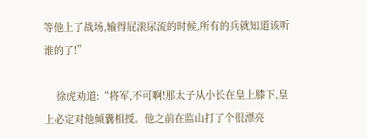等他上了战场,输得屁滚尿流的时候,所有的兵就知道该听谁的了!”

    徐虎劝道:“将军,不可啊!那太子从小长在皇上膝下,皇上必定对他倾囊相授。他之前在监山打了个很漂亮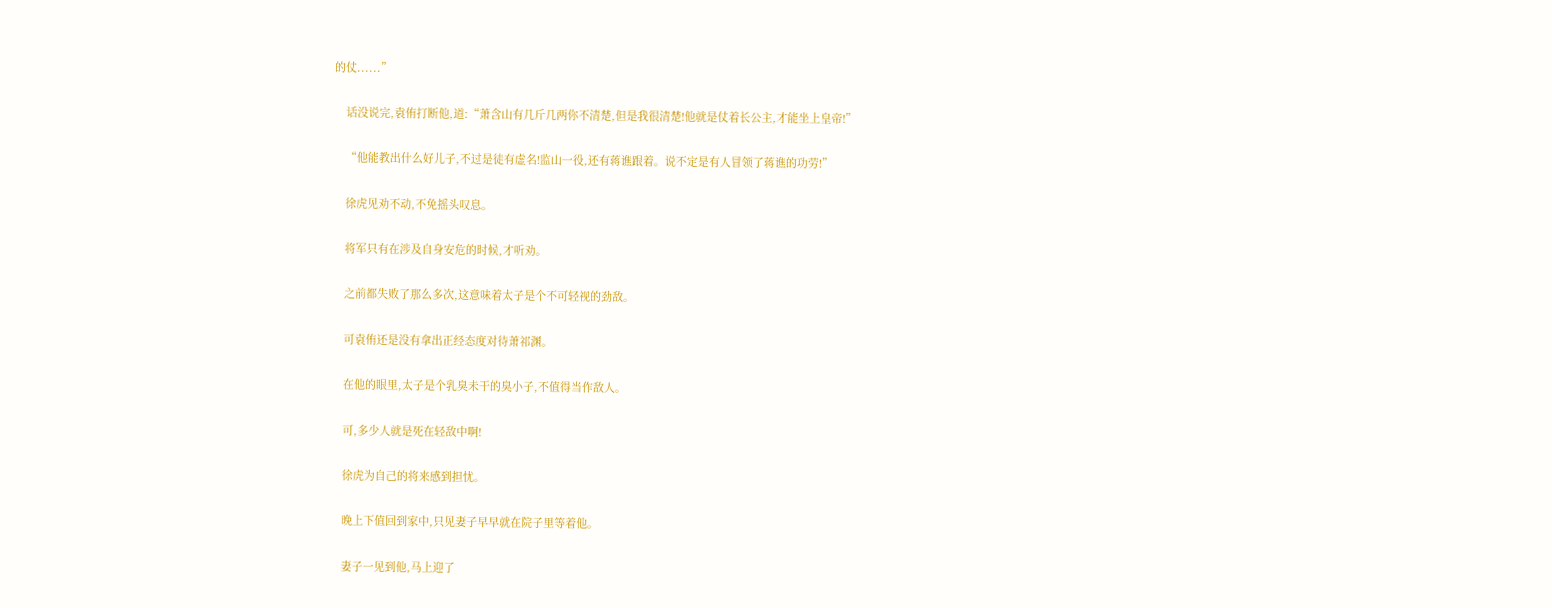的仗......”

    话没说完,袁侑打断他,道:“萧含山有几斤几两你不清楚,但是我很清楚!他就是仗着长公主,才能坐上皇帝!”

    “他能教出什么好儿子,不过是徒有虚名!监山一役,还有蒋谯跟着。说不定是有人冒领了蒋谯的功劳!”

    徐虎见劝不动,不免摇头叹息。

    将军只有在涉及自身安危的时候,才听劝。

    之前都失败了那么多次,这意味着太子是个不可轻视的劲敌。

    可袁侑还是没有拿出正经态度对待萧祁渊。

    在他的眼里,太子是个乳臭未干的臭小子,不值得当作敌人。

    可,多少人就是死在轻敌中啊!

    徐虎为自己的将来感到担忧。

    晚上下值回到家中,只见妻子早早就在院子里等着他。

    妻子一见到他,马上迎了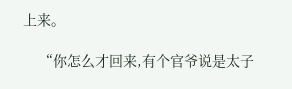上来。

    “你怎么才回来,有个官爷说是太子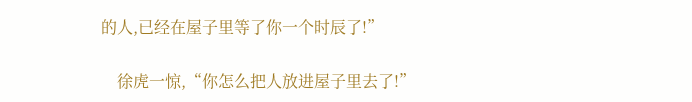的人,已经在屋子里等了你一个时辰了!”

    徐虎一惊,“你怎么把人放进屋子里去了!”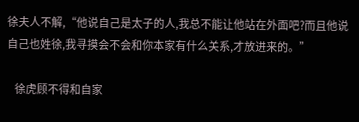徐夫人不解,“他说自己是太子的人,我总不能让他站在外面吧?而且他说自己也姓徐,我寻摸会不会和你本家有什么关系,才放进来的。”

    徐虎顾不得和自家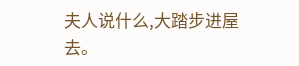夫人说什么,大踏步进屋去。